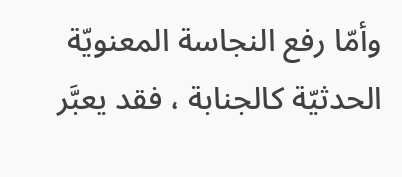وأمّا رفع النجاسة المعنويّة الحدثيّة كالجنابة ، فقد يعبَّر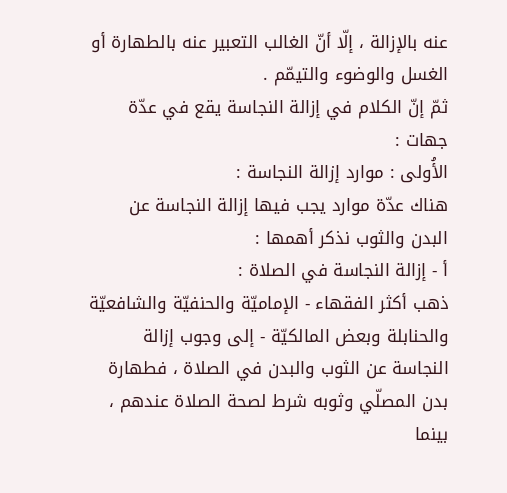عنه بالإزالة ، إلّا أنّ الغالب التعبير عنه بالطهارة أو الغسل والوضوء والتيمّم .
ثمّ إنّ الكلام في إزالة النجاسة يقع في عدّة جهات :
الأُولى : موارد إزالة النجاسة :
هناك عدّة موارد يجب فيها إزالة النجاسة عن البدن والثوب نذكر أهمها :
أ - إزالة النجاسة في الصلاة :
ذهب أكثر الفقهاء - الإماميّة والحنفيّة والشافعيّة والحنابلة وبعض المالكيّة - إلى وجوب إزالة النجاسة عن الثوب والبدن في الصلاة ، فطهارة بدن المصلّي وثوبه شرط لصحة الصلاة عندهم ، بينما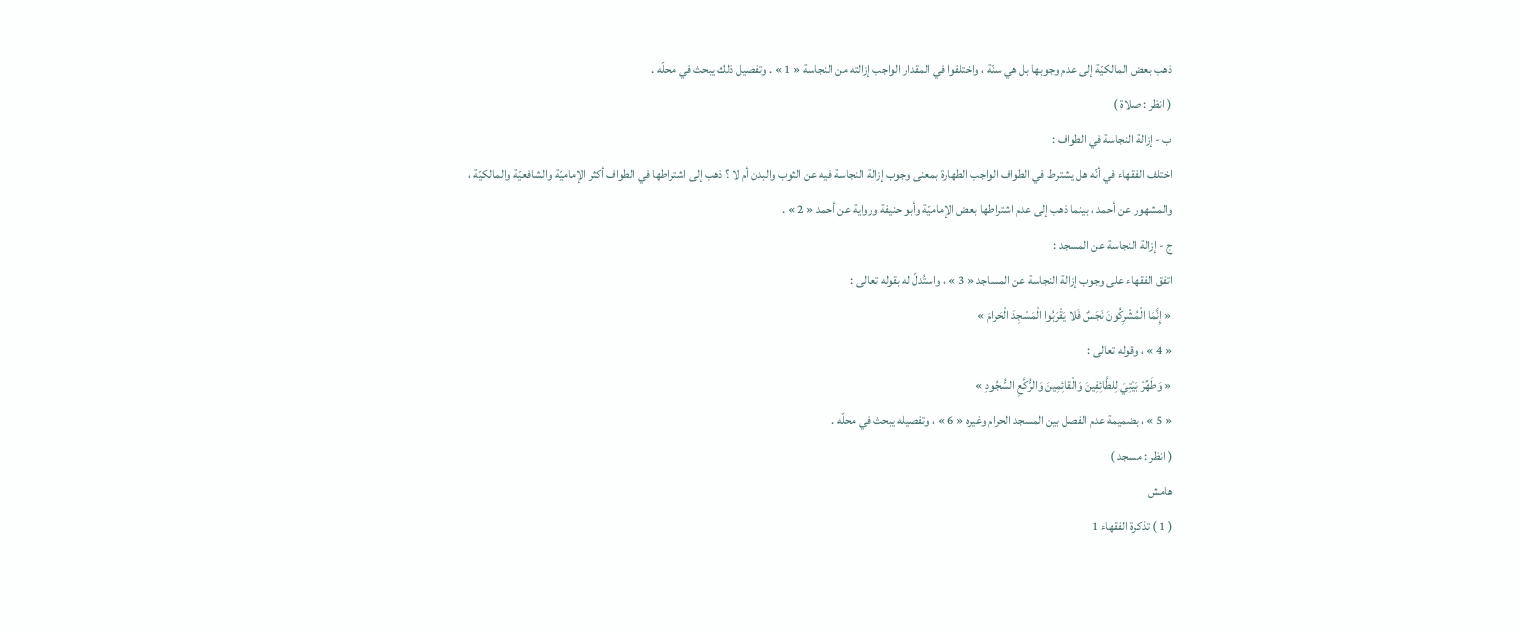ذهب بعض المالكيّة إلى عدم وجوبها بل هي سنّة ، واختلفوا في المقدار الواجب إزالته من النجاسة « 1 » . وتفصيل ذلك يبحث في محلّه .
( انظر : صلاة )
ب - إزالة النجاسة في الطواف :
اختلف الفقهاء في أنّه هل يشترط في الطواف الواجب الطهارة بمعنى وجوب إزالة النجاسة فيه عن الثوب والبدن أم لا ؟ ذهب إلى اشتراطها في الطواف أكثر الإماميّة والشافعيّة والمالكيّة ، والمشهور عن أحمد ، بينما ذهب إلى عدم اشتراطها بعض الإماميّة وأبو حنيفة ورواية عن أحمد « 2 » .
ج - إزالة النجاسة عن المسجد :
اتفق الفقهاء على وجوب إزالة النجاسة عن المساجد « 3 » ، واستُدلّ له بقوله تعالى :
« إِنَّمَا الْمُشْرِكُونَ نَجَسٌ فَلا يَقْرَبُوا الْمَسْجِدَ الْحَرامَ »
« 4 » ، وقوله تعالى :
« وَطَهِّرْ بَيْتِيَ لِلطَّائِفِينَ وَالْقائِمِينَ وَالرُّكَّعِ السُّجُودِ »
« 5 » ، بضميمة عدم الفصل بين المسجد الحرام وغيره « 6 » ، وتفصيله يبحث في محلّه .
( انظر : مسجد )
هامش
( 1 ) تذكرة الفقهاء 1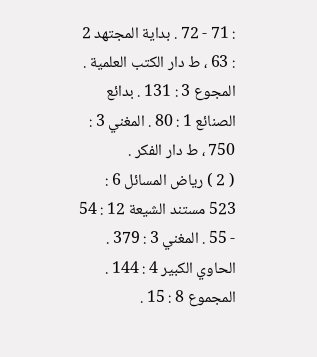: 71 - 72 . بداية المجتهد 2 : 63 ، ط دار الكتب العلمية . المجوع 3 : 131 . بدائع الصنائع 1 : 80 . المغني 3 : 750 ، ط دار الفكر .
( 2 ) رياض المسائل 6 : 523 مستند الشيعة 12 : 54 - 55 . المغني 3 : 379 . الحاوي الكبير 4 : 144 . المجموع 8 : 15 .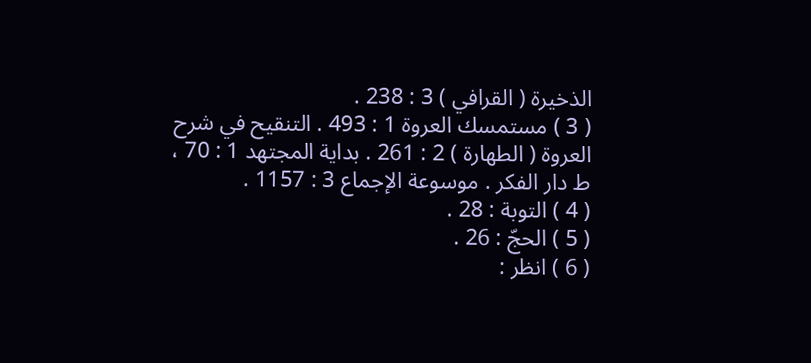الذخيرة ( القرافي ) 3 : 238 .
( 3 ) مستمسك العروة 1 : 493 . التنقيح في شرح العروة ( الطهارة ) 2 : 261 . بداية المجتهد 1 : 70 ، ط دار الفكر . موسوعة الإجماع 3 : 1157 .
( 4 ) التوبة : 28 .
( 5 ) الحجّ : 26 .
( 6 ) انظر :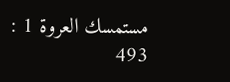مستمسك العروة 1 : 493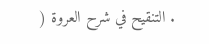. التنقيح في شرح العروة (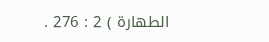الطهارة ) 2 : 276 .